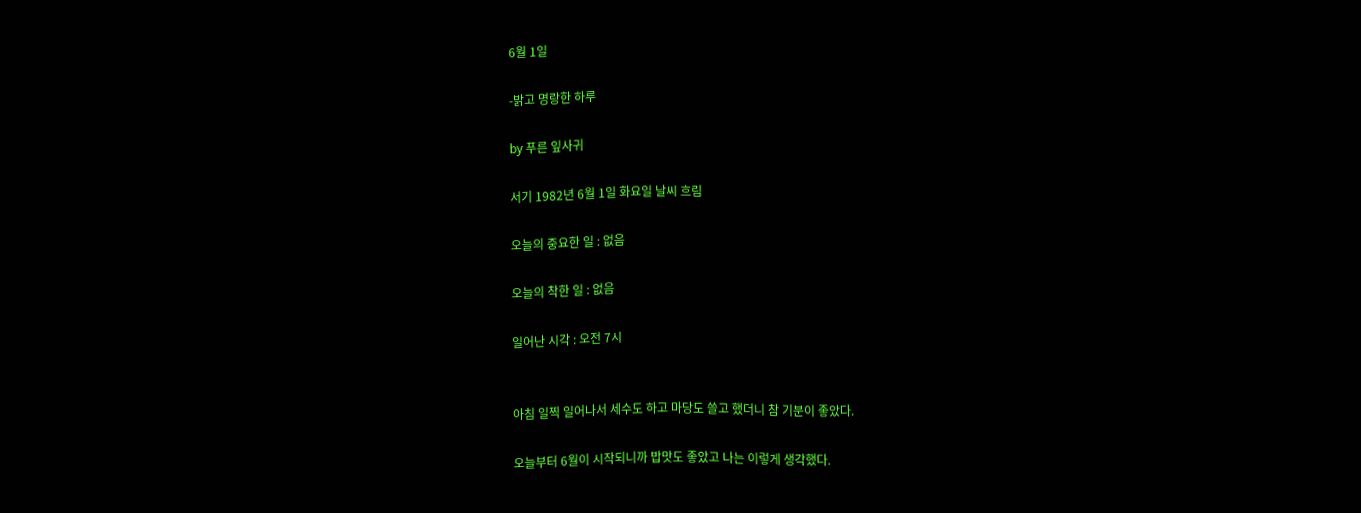6월 1일

-밝고 명랑한 하루

by 푸른 잎사귀

서기 1982년 6월 1일 화요일 날씨 흐림

오늘의 중요한 일 : 없음

오늘의 착한 일 : 없음

일어난 시각 : 오전 7시


아침 일찍 일어나서 세수도 하고 마당도 쓸고 했더니 참 기분이 좋았다.

오늘부터 6월이 시작되니까 밥맛도 좋았고 나는 이렇게 생각했다.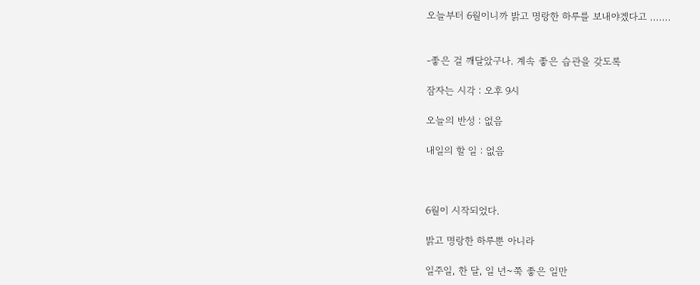오늘부터 6월이니까 밝고 명랑한 하루를 보내야겠다고 …….


-좋은 걸 깨달았구나. 계속 좋은 습관을 갖도록

잠자는 시각 : 오후 9시

오늘의 반성 : 없음

내일의 할 일 : 없음



6월이 시작되었다.

밝고 명랑한 하루뿐 아니라

일주일, 한 달, 일 년~쭉 좋은 일만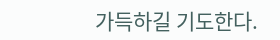가득하길 기도한다.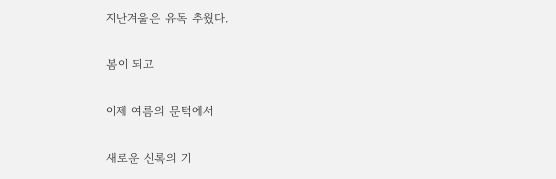지난겨울은 유독 추웠다.

봄이 되고

이제 여름의 문턱에서

새로운 신록의 기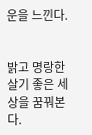운을 느낀다.


밝고 명랑한 살기 좋은 세상을 꿈꿔본다.